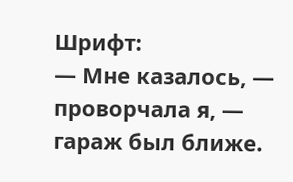Шрифт:
— Мне казалось, — проворчала я, — гараж был ближе.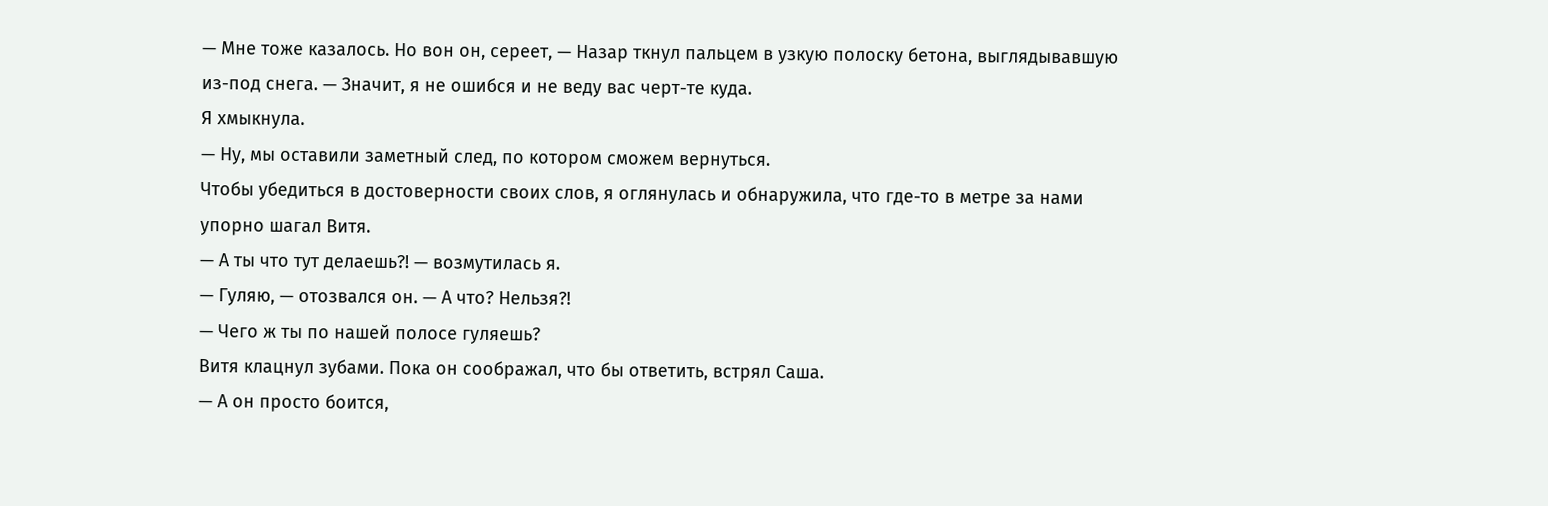— Мне тоже казалось. Но вон он, сереет, — Назар ткнул пальцем в узкую полоску бетона, выглядывавшую из-под снега. — Значит, я не ошибся и не веду вас черт-те куда.
Я хмыкнула.
— Ну, мы оставили заметный след, по котором сможем вернуться.
Чтобы убедиться в достоверности своих слов, я оглянулась и обнаружила, что где-то в метре за нами упорно шагал Витя.
— А ты что тут делаешь?! — возмутилась я.
— Гуляю, — отозвался он. — А что? Нельзя?!
— Чего ж ты по нашей полосе гуляешь?
Витя клацнул зубами. Пока он соображал, что бы ответить, встрял Саша.
— А он просто боится,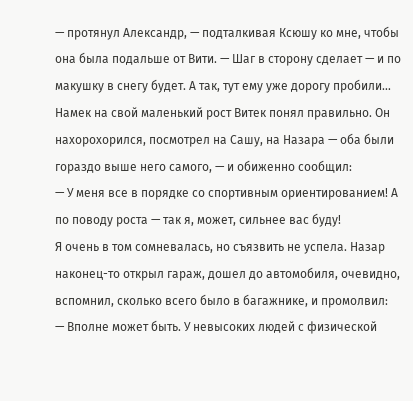— протянул Александр, — подталкивая Ксюшу ко мне, чтобы она была подальше от Вити. — Шаг в сторону сделает — и по макушку в снегу будет. А так, тут ему уже дорогу пробили…
Намек на свой маленький рост Витек понял правильно. Он нахорохорился, посмотрел на Сашу, на Назара — оба были гораздо выше него самого, — и обиженно сообщил:
— У меня все в порядке со спортивным ориентированием! А по поводу роста — так я, может, сильнее вас буду!
Я очень в том сомневалась, но съязвить не успела. Назар наконец-то открыл гараж, дошел до автомобиля, очевидно, вспомнил, сколько всего было в багажнике, и промолвил:
— Вполне может быть. У невысоких людей с физической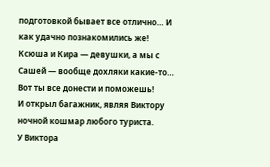подготовкой бывает все отлично… И как удачно познакомились же! Ксюша и Кира — девушки, а мы с Сашей — вообще дохляки какие-то… Вот ты все донести и поможешь!
И открыл багажник, являя Виктору ночной кошмар любого туриста.
У Виктора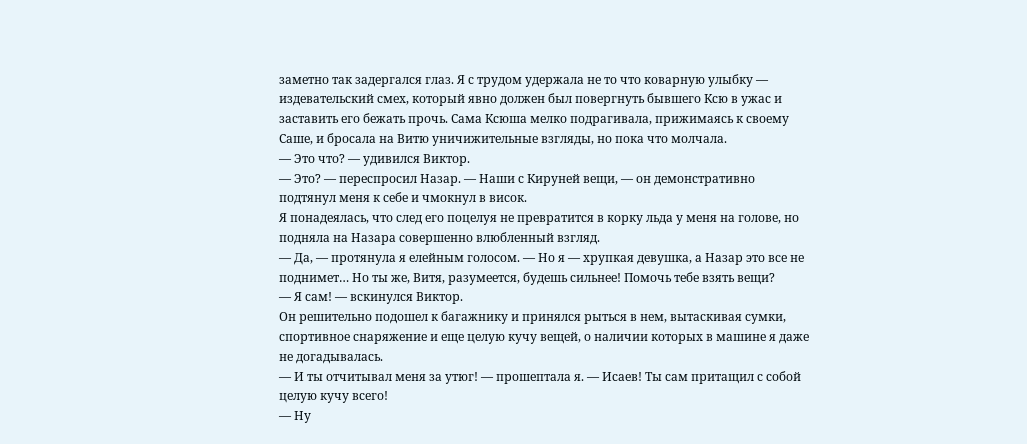заметно так задергался глаз. Я с трудом удержала не то что коварную улыбку — издевательский смех, который явно должен был повергнуть бывшего Ксю в ужас и заставить его бежать прочь. Сама Ксюша мелко подрагивала, прижимаясь к своему Саше, и бросала на Витю уничижительные взгляды, но пока что молчала.
— Это что? — удивился Виктор.
— Это? — переспросил Назар. — Наши с Кируней вещи, — он демонстративно подтянул меня к себе и чмокнул в висок.
Я понадеялась, что след его поцелуя не превратится в корку льда у меня на голове, но подняла на Назара совершенно влюбленный взгляд.
— Да, — протянула я елейным голосом. — Но я — хрупкая девушка, а Назар это все не поднимет… Но ты же, Витя, разумеется, будешь сильнее! Помочь тебе взять вещи?
— Я сам! — вскинулся Виктор.
Он решительно подошел к багажнику и принялся рыться в нем, вытаскивая сумки, спортивное снаряжение и еще целую кучу вещей, о наличии которых в машине я даже не догадывалась.
— И ты отчитывал меня за утюг! — прошептала я. — Исаев! Ты сам притащил с собой целую кучу всего!
— Ну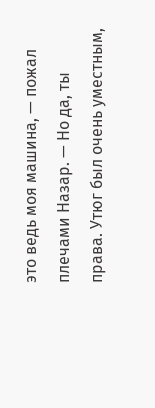это ведь моя машина, — пожал плечами Назар. — Но да, ты права. Утюг был очень уместным,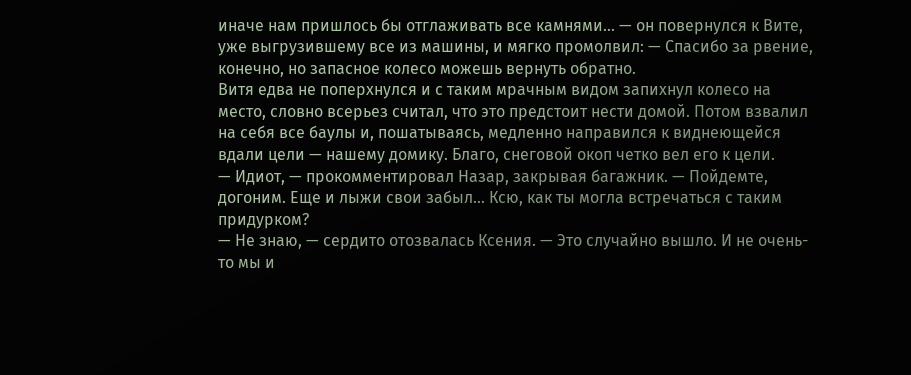иначе нам пришлось бы отглаживать все камнями… — он повернулся к Вите, уже выгрузившему все из машины, и мягко промолвил: — Спасибо за рвение, конечно, но запасное колесо можешь вернуть обратно.
Витя едва не поперхнулся и с таким мрачным видом запихнул колесо на место, словно всерьез считал, что это предстоит нести домой. Потом взвалил на себя все баулы и, пошатываясь, медленно направился к виднеющейся вдали цели — нашему домику. Благо, снеговой окоп четко вел его к цели.
— Идиот, — прокомментировал Назар, закрывая багажник. — Пойдемте, догоним. Еще и лыжи свои забыл… Ксю, как ты могла встречаться с таким придурком?
— Не знаю, — сердито отозвалась Ксения. — Это случайно вышло. И не очень-то мы и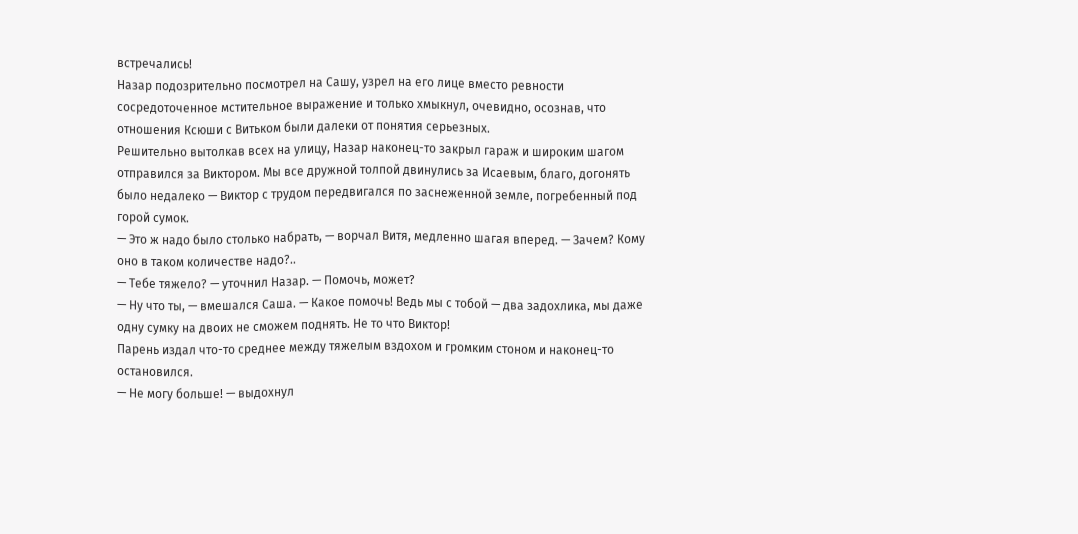встречались!
Назар подозрительно посмотрел на Сашу, узрел на его лице вместо ревности сосредоточенное мстительное выражение и только хмыкнул, очевидно, осознав, что отношения Ксюши с Витьком были далеки от понятия серьезных.
Решительно вытолкав всех на улицу, Назар наконец-то закрыл гараж и широким шагом отправился за Виктором. Мы все дружной толпой двинулись за Исаевым, благо, догонять было недалеко — Виктор с трудом передвигался по заснеженной земле, погребенный под горой сумок.
— Это ж надо было столько набрать, — ворчал Витя, медленно шагая вперед. — Зачем? Кому оно в таком количестве надо?..
— Тебе тяжело? — уточнил Назар. — Помочь, может?
— Ну что ты, — вмешался Саша. — Какое помочь! Ведь мы с тобой — два задохлика, мы даже одну сумку на двоих не сможем поднять. Не то что Виктор!
Парень издал что-то среднее между тяжелым вздохом и громким стоном и наконец-то остановился.
— Не могу больше! — выдохнул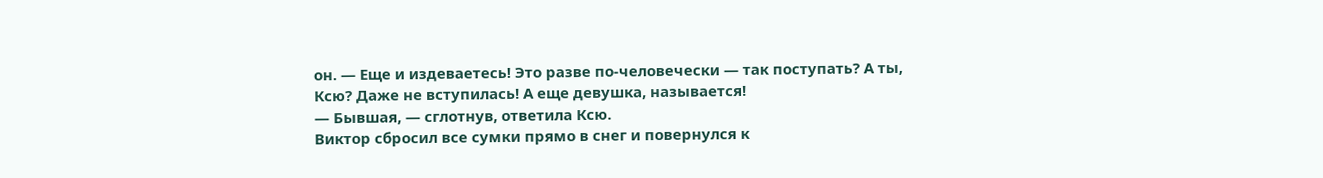он. — Еще и издеваетесь! Это разве по-человечески — так поступать? А ты, Ксю? Даже не вступилась! А еще девушка, называется!
— Бывшая, — сглотнув, ответила Ксю.
Виктор сбросил все сумки прямо в снег и повернулся к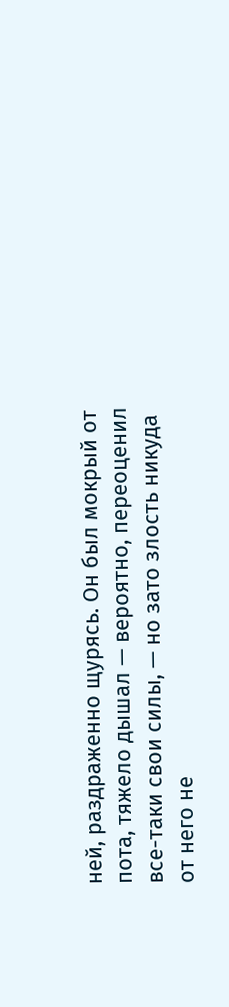ней, раздраженно щурясь. Он был мокрый от пота, тяжело дышал — вероятно, переоценил все-таки свои силы, — но зато злость никуда от него не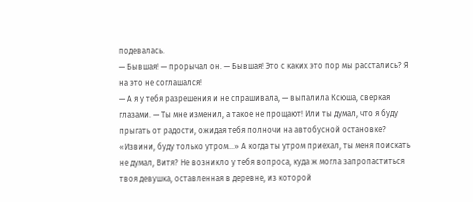подевалась.
— Бывшая! — прорычал он. — Бывшая! Это с каких это пор мы расстались? Я на это не соглашался!
— А я у тебя разрешения и не спрашивала, — выпалила Ксюша, сверкая глазами. — Ты мне изменил, а такое не прощают! Или ты думал, что я буду прыгать от радости, ожидая тебя полночи на автобусной остановке? «Извини, буду только утром…» А когда ты утром приехал, ты меня поискать не думал, Витя? Не возникло у тебя вопроса, куда ж могла запропаститься твоя девушка, оставленная в деревне, из которой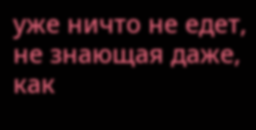уже ничто не едет, не знающая даже, как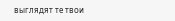выглядят те твои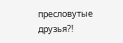пресловутые друзья?!